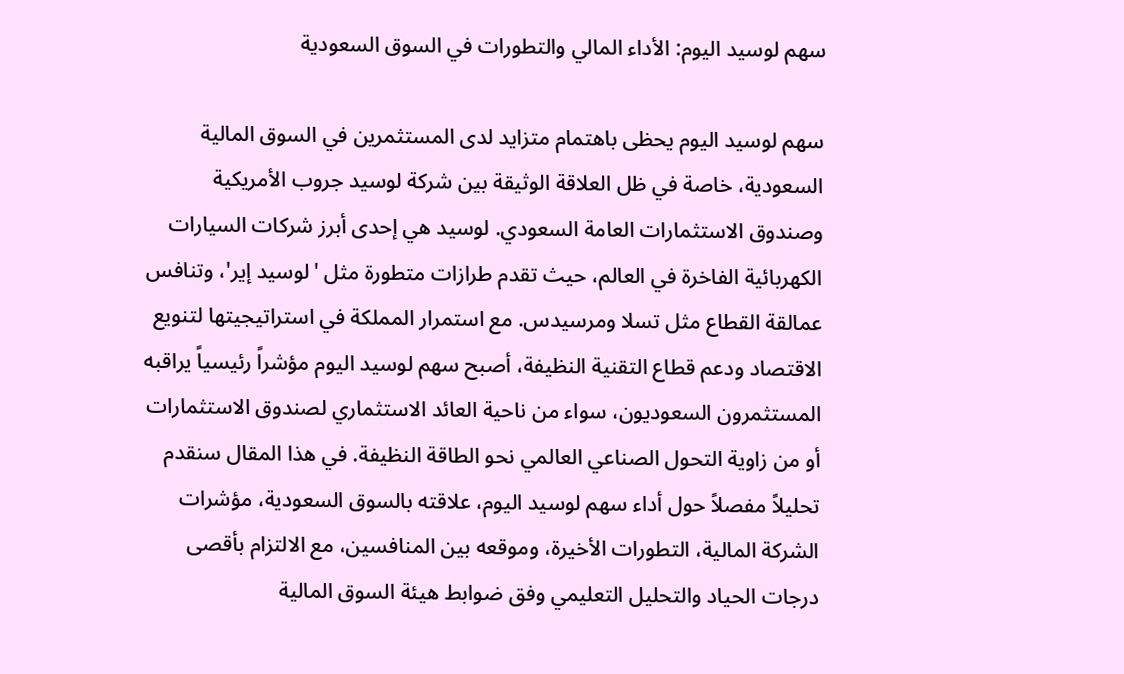سهم لوسيد اليوم: الأداء المالي والتطورات في السوق السعودية

سهم لوسيد اليوم يحظى باهتمام متزايد لدى المستثمرين في السوق المالية السعودية، خاصة في ظل العلاقة الوثيقة بين شركة لوسيد جروب الأمريكية وصندوق الاستثمارات العامة السعودي. لوسيد هي إحدى أبرز شركات السيارات الكهربائية الفاخرة في العالم، حيث تقدم طرازات متطورة مثل 'لوسيد إير'، وتنافس عمالقة القطاع مثل تسلا ومرسيدس. مع استمرار المملكة في استراتيجيتها لتنويع الاقتصاد ودعم قطاع التقنية النظيفة، أصبح سهم لوسيد اليوم مؤشراً رئيسياً يراقبه المستثمرون السعوديون، سواء من ناحية العائد الاستثماري لصندوق الاستثمارات أو من زاوية التحول الصناعي العالمي نحو الطاقة النظيفة. في هذا المقال سنقدم تحليلاً مفصلاً حول أداء سهم لوسيد اليوم، علاقته بالسوق السعودية، مؤشرات الشركة المالية، التطورات الأخيرة، وموقعه بين المنافسين، مع الالتزام بأقصى درجات الحياد والتحليل التعليمي وفق ضوابط هيئة السوق المالية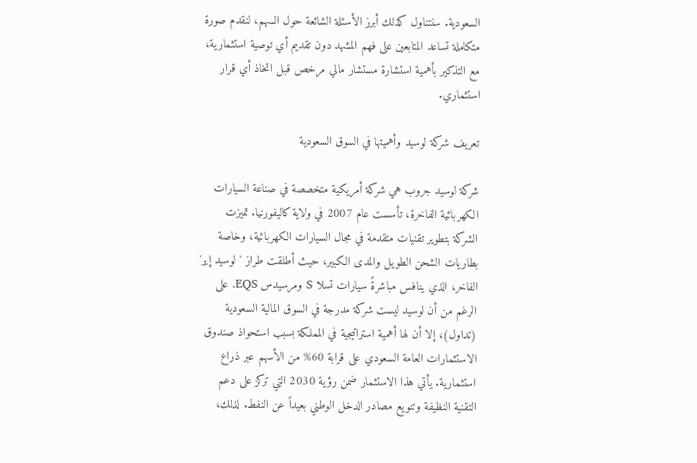السعودية. سنتناول كذلك أبرز الأسئلة الشائعة حول السهم، لنقدم صورة متكاملة تساعد المتابعين على فهم المشهد دون تقديم أي توصية استثمارية، مع التذكير بأهمية استشارة مستشار مالي مرخص قبل اتخاذ أي قرار استثماري.

تعريف شركة لوسيد وأهميتها في السوق السعودية

شركة لوسيد جروب هي شركة أمريكية متخصصة في صناعة السيارات الكهربائية الفاخرة، تأسست عام 2007 في ولاية كاليفورنيا. تميزت الشركة بتطوير تقنيات متقدمة في مجال السيارات الكهربائية، وخاصة بطاريات الشحن الطويل والمدى الكبير، حيث أطلقت طراز 'لوسيد إير' الفاخر، الذي ينافس مباشرةً سيارات تسلا S ومرسيدس EQS. على الرغم من أن لوسيد ليست شركة مدرجة في السوق المالية السعودية (تداول)، إلا أن لها أهمية استراتيجية في المملكة بسبب استحواذ صندوق الاستثمارات العامة السعودي على قرابة 60% من الأسهم عبر ذراع استثمارية. يأتي هذا الاستثمار ضمن رؤية 2030 التي تركز على دعم التقنية النظيفة وتنويع مصادر الدخل الوطني بعيداً عن النفط. لذلك،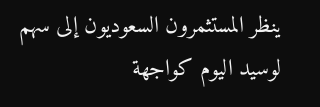ينظر المستثمرون السعوديون إلى سهم لوسيد اليوم كواجهة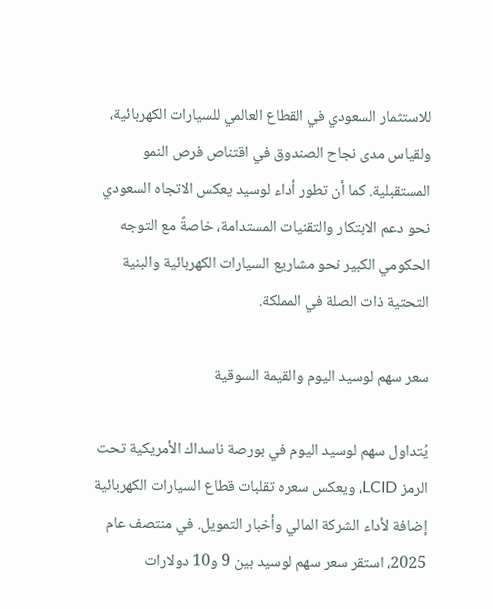للاستثمار السعودي في القطاع العالمي للسيارات الكهربائية، ولقياس مدى نجاح الصندوق في اقتناص فرص النمو المستقبلية. كما أن تطور أداء لوسيد يعكس الاتجاه السعودي نحو دعم الابتكار والتقنيات المستدامة، خاصةً مع التوجه الحكومي الكبير نحو مشاريع السيارات الكهربائية والبنية التحتية ذات الصلة في المملكة.

سعر سهم لوسيد اليوم والقيمة السوقية

يُتداول سهم لوسيد اليوم في بورصة ناسداك الأمريكية تحت الرمز LCID، ويعكس سعره تقلبات قطاع السيارات الكهربائية إضافة لأداء الشركة المالي وأخبار التمويل. في منتصف عام 2025، استقر سعر سهم لوسيد بين 9 و10 دولارات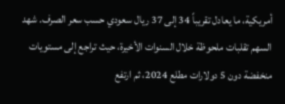أمريكية، ما يعادل تقريباً 34 إلى 37 ريال سعودي حسب سعر الصرف. شهد السهم تقلبات ملحوظة خلال السنوات الأخيرة، حيث تراجع إلى مستويات منخفضة دون 5 دولارات مطلع 2024، ثم ارتفع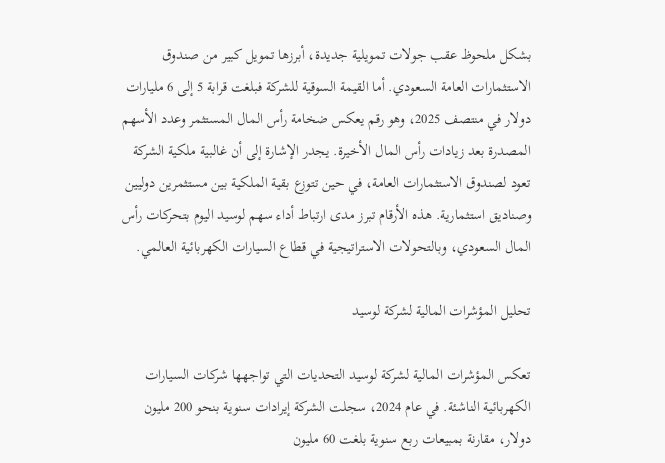بشكل ملحوظ عقب جولات تمويلية جديدة، أبرزها تمويل كبير من صندوق الاستثمارات العامة السعودي. أما القيمة السوقية للشركة فبلغت قرابة 5 إلى 6 مليارات دولار في منتصف 2025، وهو رقم يعكس ضخامة رأس المال المستثمر وعدد الأسهم المصدرة بعد زيادات رأس المال الأخيرة. يجدر الإشارة إلى أن غالبية ملكية الشركة تعود لصندوق الاستثمارات العامة، في حين تتوزع بقية الملكية بين مستثمرين دوليين وصناديق استثمارية. هذه الأرقام تبرز مدى ارتباط أداء سهم لوسيد اليوم بتحركات رأس المال السعودي، وبالتحولات الاستراتيجية في قطاع السيارات الكهربائية العالمي.

تحليل المؤشرات المالية لشركة لوسيد

تعكس المؤشرات المالية لشركة لوسيد التحديات التي تواجهها شركات السيارات الكهربائية الناشئة. في عام 2024، سجلت الشركة إيرادات سنوية بنحو 200 مليون دولار، مقارنة بمبيعات ربع سنوية بلغت 60 مليون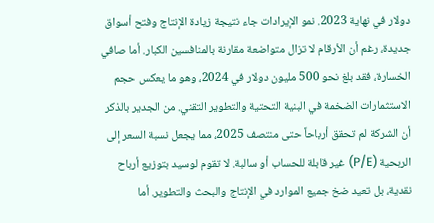دولار في نهاية 2023. نمو الإيرادات جاء نتيجة زيادة الإنتاج وفتح أسواق جديدة، رغم أن الأرقام لا تزال متواضعة مقارنة بالمنافسين الكبار. أما صافي الخسارة، فقد بلغ نحو 500 مليون دولار في 2024، وهو ما يعكس حجم الاستثمارات الضخمة في البنية التحتية والتطوير التقني. من الجدير بالذكر أن الشركة لم تحقق أرباحاً حتى منتصف 2025، مما يجعل نسبة السعر إلى الربحية (P/E) غير قابلة للحساب أو سالبة. لا تقوم لوسيد بتوزيع أرباح نقدية، بل تعيد ضخ جميع الموارد في الإنتاج والبحث والتطوير. أما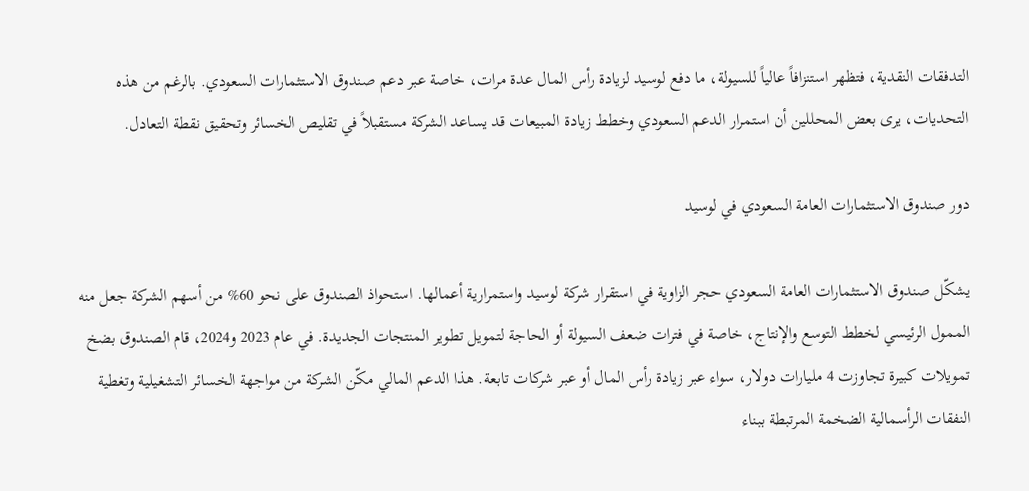التدفقات النقدية، فتظهر استنزافاً عالياً للسيولة، ما دفع لوسيد لزيادة رأس المال عدة مرات، خاصة عبر دعم صندوق الاستثمارات السعودي. بالرغم من هذه التحديات، يرى بعض المحللين أن استمرار الدعم السعودي وخطط زيادة المبيعات قد يساعد الشركة مستقبلاً في تقليص الخسائر وتحقيق نقطة التعادل.

دور صندوق الاستثمارات العامة السعودي في لوسيد

يشكّل صندوق الاستثمارات العامة السعودي حجر الزاوية في استقرار شركة لوسيد واستمرارية أعمالها. استحواذ الصندوق على نحو 60% من أسهم الشركة جعل منه الممول الرئيسي لخطط التوسع والإنتاج، خاصة في فترات ضعف السيولة أو الحاجة لتمويل تطوير المنتجات الجديدة. في عام 2023 و2024، قام الصندوق بضخ تمويلات كبيرة تجاوزت 4 مليارات دولار، سواء عبر زيادة رأس المال أو عبر شركات تابعة. هذا الدعم المالي مكّن الشركة من مواجهة الخسائر التشغيلية وتغطية النفقات الرأسمالية الضخمة المرتبطة ببناء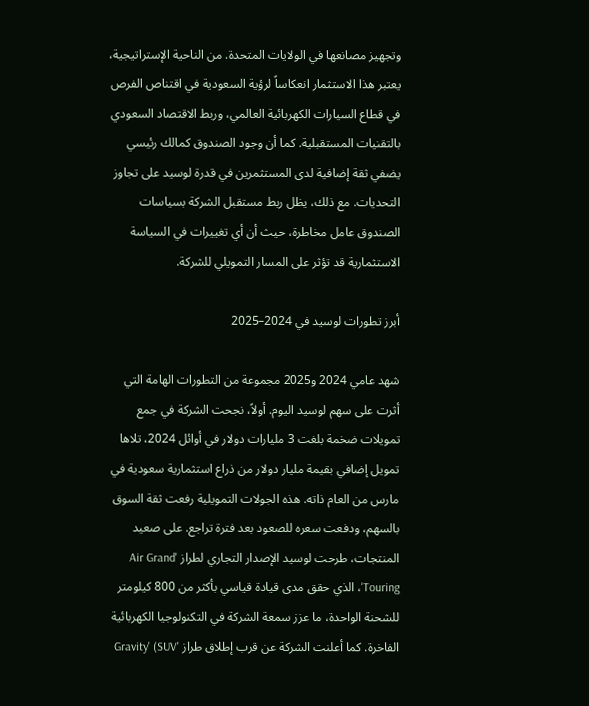وتجهيز مصانعها في الولايات المتحدة. من الناحية الإستراتيجية، يعتبر هذا الاستثمار انعكاساً لرؤية السعودية في اقتناص الفرص في قطاع السيارات الكهربائية العالمي، وربط الاقتصاد السعودي بالتقنيات المستقبلية. كما أن وجود الصندوق كمالك رئيسي يضفي ثقة إضافية لدى المستثمرين في قدرة لوسيد على تجاوز التحديات. مع ذلك، يظل ربط مستقبل الشركة بسياسات الصندوق عامل مخاطرة، حيث أن أي تغييرات في السياسة الاستثمارية قد تؤثر على المسار التمويلي للشركة.

أبرز تطورات لوسيد في 2024–2025

شهد عامي 2024 و2025 مجموعة من التطورات الهامة التي أثرت على سهم لوسيد اليوم. أولاً، نجحت الشركة في جمع تمويلات ضخمة بلغت 3 مليارات دولار في أوائل 2024، تلاها تمويل إضافي بقيمة مليار دولار من ذراع استثمارية سعودية في مارس من العام ذاته. هذه الجولات التمويلية رفعت ثقة السوق بالسهم، ودفعت سعره للصعود بعد فترة تراجع. على صعيد المنتجات، طرحت لوسيد الإصدار التجاري لطراز 'Air Grand Touring'، الذي حقق مدى قيادة قياسي بأكثر من 800 كيلومتر للشحنة الواحدة، ما عزز سمعة الشركة في التكنولوجيا الكهربائية الفاخرة. كما أعلنت الشركة عن قرب إطلاق طراز 'Gravity' (SUV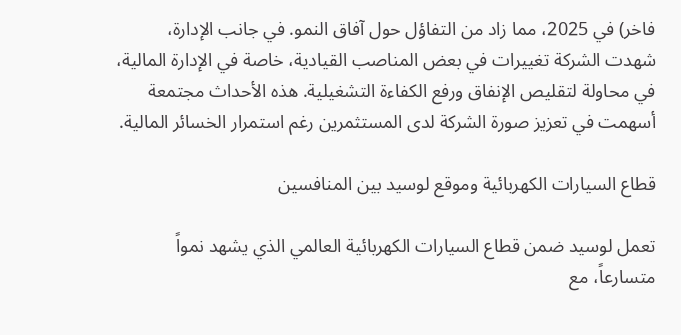فاخر) في 2025، مما زاد من التفاؤل حول آفاق النمو. في جانب الإدارة، شهدت الشركة تغييرات في بعض المناصب القيادية، خاصة في الإدارة المالية، في محاولة لتقليص الإنفاق ورفع الكفاءة التشغيلية. هذه الأحداث مجتمعة أسهمت في تعزيز صورة الشركة لدى المستثمرين رغم استمرار الخسائر المالية.

قطاع السيارات الكهربائية وموقع لوسيد بين المنافسين

تعمل لوسيد ضمن قطاع السيارات الكهربائية العالمي الذي يشهد نمواً متسارعاً، مع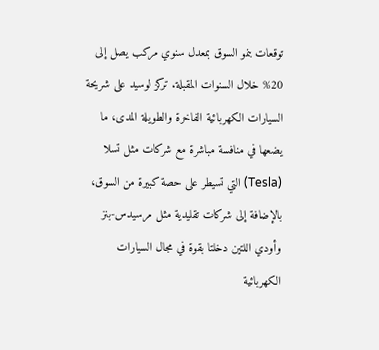توقعات بنمو السوق بمعدل سنوي مركب يصل إلى 20% خلال السنوات المقبلة. تركز لوسيد على شريحة السيارات الكهربائية الفاخرة والطويلة المدى، ما يضعها في منافسة مباشرة مع شركات مثل تسلا (Tesla) التي تسيطر على حصة كبيرة من السوق، بالإضافة إلى شركات تقليدية مثل مرسيدس-بنز وأودي اللتين دخلتا بقوة في مجال السيارات الكهربائية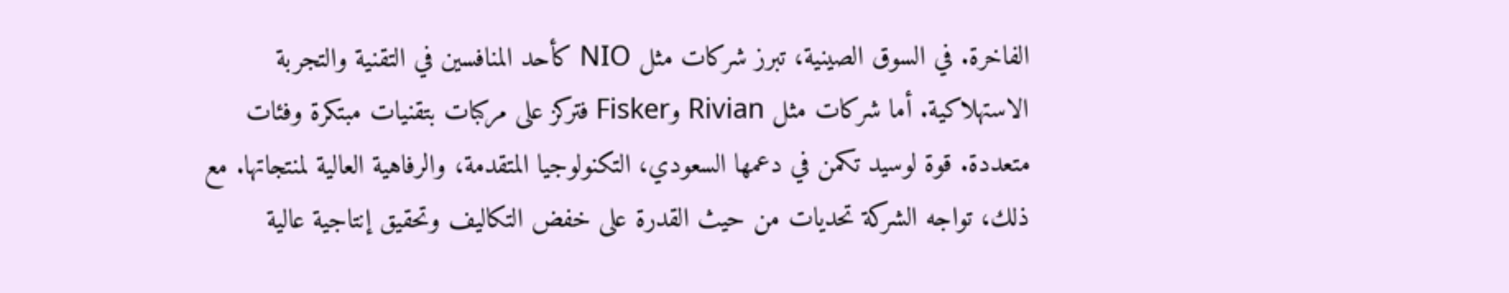الفاخرة. في السوق الصينية، تبرز شركات مثل NIO كأحد المنافسين في التقنية والتجربة الاستهلاكية. أما شركات مثل Rivian وFisker فتركز على مركبات بتقنيات مبتكرة وفئات متعددة. قوة لوسيد تكمن في دعمها السعودي، التكنولوجيا المتقدمة، والرفاهية العالية لمنتجاتها. مع ذلك، تواجه الشركة تحديات من حيث القدرة على خفض التكاليف وتحقيق إنتاجية عالية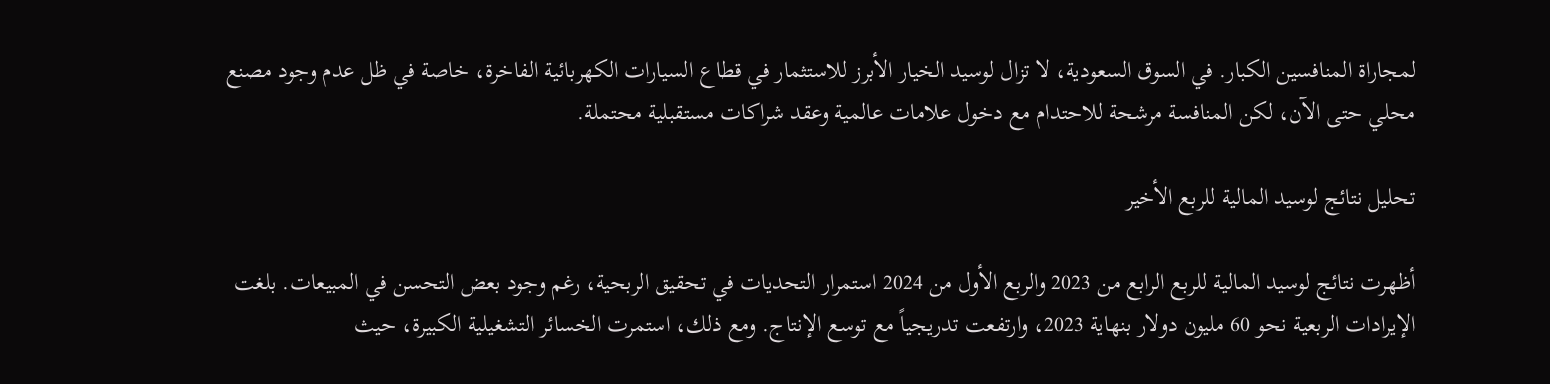لمجاراة المنافسين الكبار. في السوق السعودية، لا تزال لوسيد الخيار الأبرز للاستثمار في قطاع السيارات الكهربائية الفاخرة، خاصة في ظل عدم وجود مصنع محلي حتى الآن، لكن المنافسة مرشحة للاحتدام مع دخول علامات عالمية وعقد شراكات مستقبلية محتملة.

تحليل نتائج لوسيد المالية للربع الأخير

أظهرت نتائج لوسيد المالية للربع الرابع من 2023 والربع الأول من 2024 استمرار التحديات في تحقيق الربحية، رغم وجود بعض التحسن في المبيعات. بلغت الإيرادات الربعية نحو 60 مليون دولار بنهاية 2023، وارتفعت تدريجياً مع توسع الإنتاج. ومع ذلك، استمرت الخسائر التشغيلية الكبيرة، حيث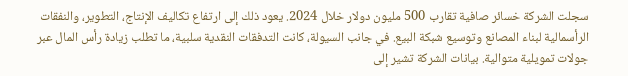سجلت الشركة خسائر صافية تقارب 500 مليون دولار خلال 2024. يعود ذلك إلى ارتفاع تكاليف الإنتاج، التطوير، والنفقات الرأسمالية لبناء المصانع وتوسيع شبكة البيع. في جانب السيولة، كانت التدفقات النقدية سلبية، ما تطلب زيادة رأس المال عبر جولات تمويلية متوالية. بيانات الشركة تشير إلى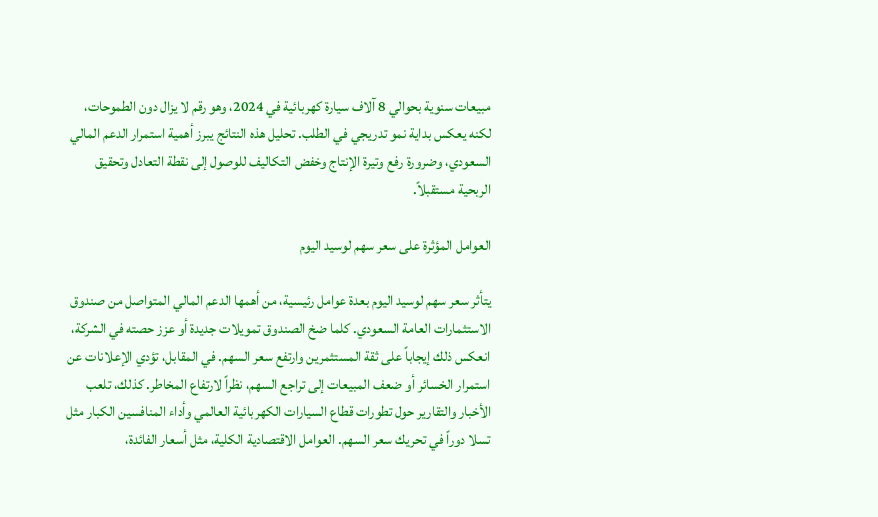مبيعات سنوية بحوالي 8 آلاف سيارة كهربائية في 2024، وهو رقم لا يزال دون الطموحات، لكنه يعكس بداية نمو تدريجي في الطلب. تحليل هذه النتائج يبرز أهمية استمرار الدعم المالي السعودي، وضرورة رفع وتيرة الإنتاج وخفض التكاليف للوصول إلى نقطة التعادل وتحقيق الربحية مستقبلاً.

العوامل المؤثرة على سعر سهم لوسيد اليوم

يتأثر سعر سهم لوسيد اليوم بعدة عوامل رئيسية، من أهمها الدعم المالي المتواصل من صندوق الاستثمارات العامة السعودي. كلما ضخ الصندوق تمويلات جديدة أو عزز حصته في الشركة، انعكس ذلك إيجاباً على ثقة المستثمرين وارتفع سعر السهم. في المقابل، تؤدي الإعلانات عن استمرار الخسائر أو ضعف المبيعات إلى تراجع السهم، نظراً لارتفاع المخاطر. كذلك، تلعب الأخبار والتقارير حول تطورات قطاع السيارات الكهربائية العالمي وأداء المنافسين الكبار مثل تسلا دوراً في تحريك سعر السهم. العوامل الاقتصادية الكلية، مثل أسعار الفائدة،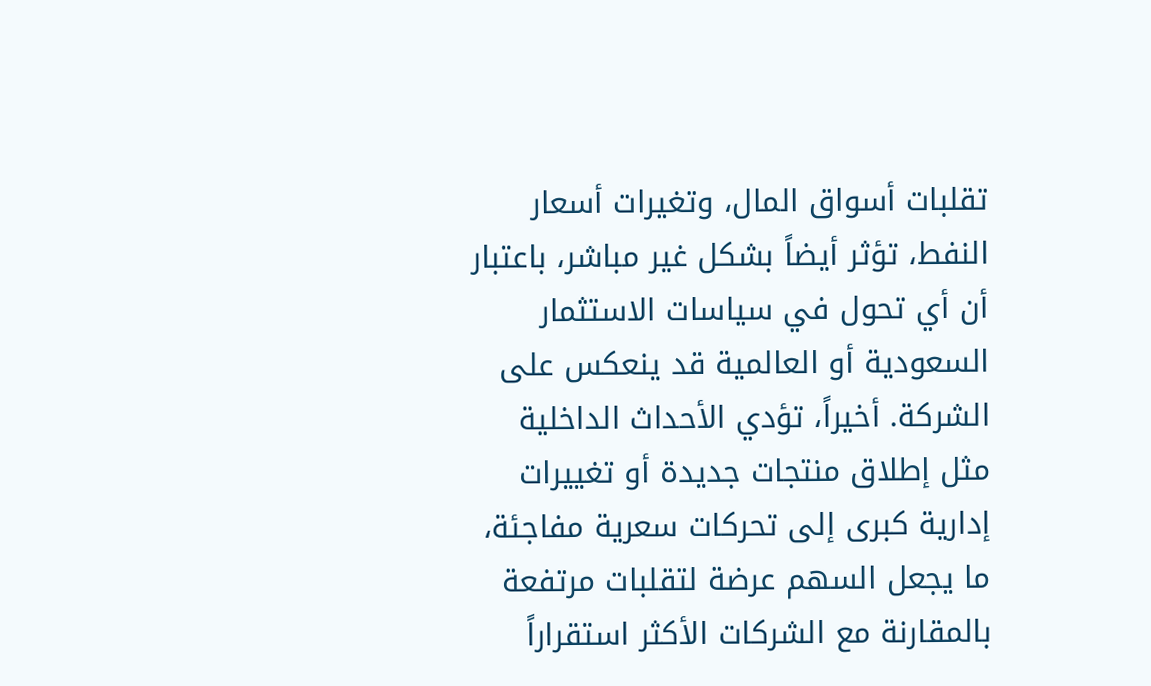تقلبات أسواق المال، وتغيرات أسعار النفط، تؤثر أيضاً بشكل غير مباشر، باعتبار أن أي تحول في سياسات الاستثمار السعودية أو العالمية قد ينعكس على الشركة. أخيراً، تؤدي الأحداث الداخلية مثل إطلاق منتجات جديدة أو تغييرات إدارية كبرى إلى تحركات سعرية مفاجئة، ما يجعل السهم عرضة لتقلبات مرتفعة بالمقارنة مع الشركات الأكثر استقراراً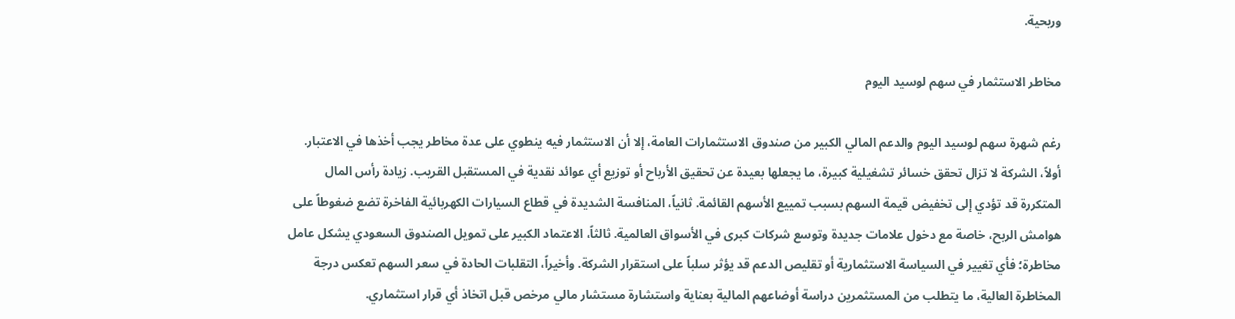وربحية.

مخاطر الاستثمار في سهم لوسيد اليوم

رغم شهرة سهم لوسيد اليوم والدعم المالي الكبير من صندوق الاستثمارات العامة، إلا أن الاستثمار فيه ينطوي على عدة مخاطر يجب أخذها في الاعتبار. أولاً، الشركة لا تزال تحقق خسائر تشغيلية كبيرة، ما يجعلها بعيدة عن تحقيق الأرباح أو توزيع أي عوائد نقدية في المستقبل القريب. زيادة رأس المال المتكررة قد تؤدي إلى تخفيض قيمة السهم بسبب تمييع الأسهم القائمة. ثانياً، المنافسة الشديدة في قطاع السيارات الكهربائية الفاخرة تضع ضغوطاً على هوامش الربح، خاصة مع دخول علامات جديدة وتوسع شركات كبرى في الأسواق العالمية. ثالثاً، الاعتماد الكبير على تمويل الصندوق السعودي يشكل عامل مخاطرة؛ فأي تغيير في السياسة الاستثمارية أو تقليص الدعم قد يؤثر سلباً على استقرار الشركة. وأخيراً، التقلبات الحادة في سعر السهم تعكس درجة المخاطرة العالية، ما يتطلب من المستثمرين دراسة أوضاعهم المالية بعناية واستشارة مستشار مالي مرخص قبل اتخاذ أي قرار استثماري.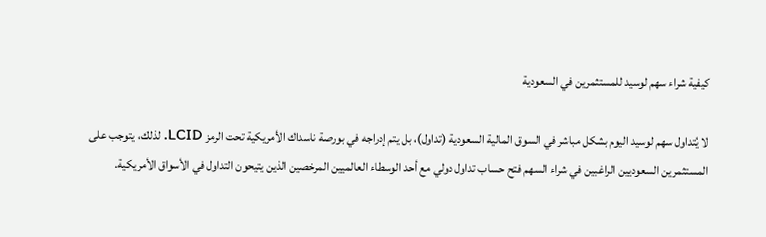كيفية شراء سهم لوسيد للمستثمرين في السعودية

لا يُتداول سهم لوسيد اليوم بشكل مباشر في السوق المالية السعودية (تداول)، بل يتم إدراجه في بورصة ناسداك الأمريكية تحت الرمز LCID. لذلك، يتوجب على المستثمرين السعوديين الراغبين في شراء السهم فتح حساب تداول دولي مع أحد الوسطاء العالميين المرخصين الذين يتيحون التداول في الأسواق الأمريكية.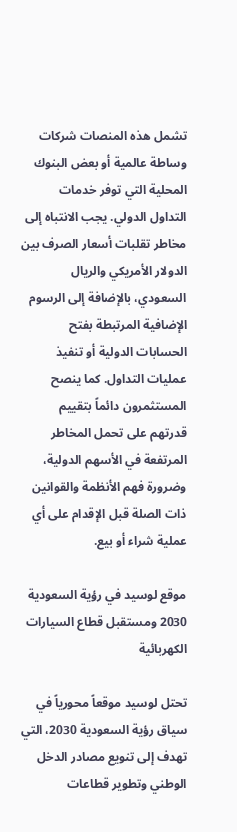تشمل هذه المنصات شركات وساطة عالمية أو بعض البنوك المحلية التي توفر خدمات التداول الدولي. يجب الانتباه إلى مخاطر تقلبات أسعار الصرف بين الدولار الأمريكي والريال السعودي، بالإضافة إلى الرسوم الإضافية المرتبطة بفتح الحسابات الدولية أو تنفيذ عمليات التداول. كما ينصح المستثمرون دائماً بتقييم قدرتهم على تحمل المخاطر المرتفعة في الأسهم الدولية، وضرورة فهم الأنظمة والقوانين ذات الصلة قبل الإقدام على أي عملية شراء أو بيع.

موقع لوسيد في رؤية السعودية 2030 ومستقبل قطاع السيارات الكهربائية

تحتل لوسيد موقعاً محورياً في سياق رؤية السعودية 2030، التي تهدف إلى تنويع مصادر الدخل الوطني وتطوير قطاعات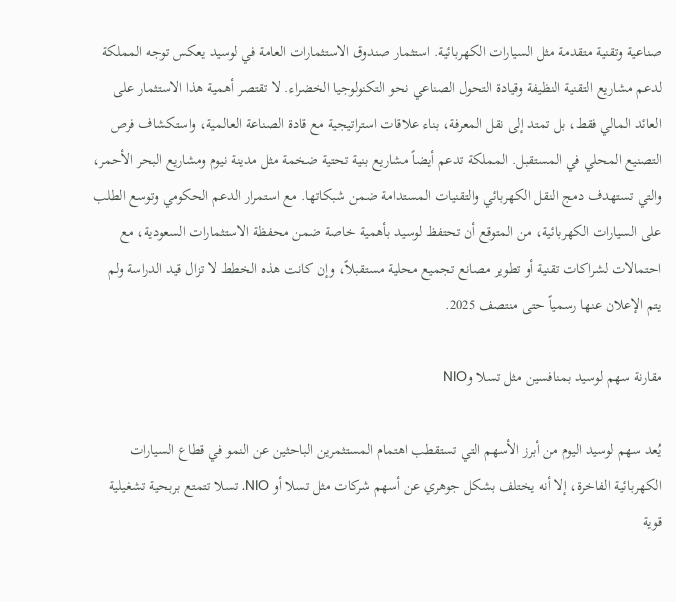صناعية وتقنية متقدمة مثل السيارات الكهربائية. استثمار صندوق الاستثمارات العامة في لوسيد يعكس توجه المملكة لدعم مشاريع التقنية النظيفة وقيادة التحول الصناعي نحو التكنولوجيا الخضراء. لا تقتصر أهمية هذا الاستثمار على العائد المالي فقط، بل تمتد إلى نقل المعرفة، بناء علاقات استراتيجية مع قادة الصناعة العالمية، واستكشاف فرص التصنيع المحلي في المستقبل. المملكة تدعم أيضاً مشاريع بنية تحتية ضخمة مثل مدينة نيوم ومشاريع البحر الأحمر، والتي تستهدف دمج النقل الكهربائي والتقنيات المستدامة ضمن شبكاتها. مع استمرار الدعم الحكومي وتوسع الطلب على السيارات الكهربائية، من المتوقع أن تحتفظ لوسيد بأهمية خاصة ضمن محفظة الاستثمارات السعودية، مع احتمالات لشراكات تقنية أو تطوير مصانع تجميع محلية مستقبلاً، وإن كانت هذه الخطط لا تزال قيد الدراسة ولم يتم الإعلان عنها رسمياً حتى منتصف 2025.

مقارنة سهم لوسيد بمنافسين مثل تسلا وNIO

يُعد سهم لوسيد اليوم من أبرز الأسهم التي تستقطب اهتمام المستثمرين الباحثين عن النمو في قطاع السيارات الكهربائية الفاخرة، إلا أنه يختلف بشكل جوهري عن أسهم شركات مثل تسلا أو NIO. تسلا تتمتع بربحية تشغيلية قوية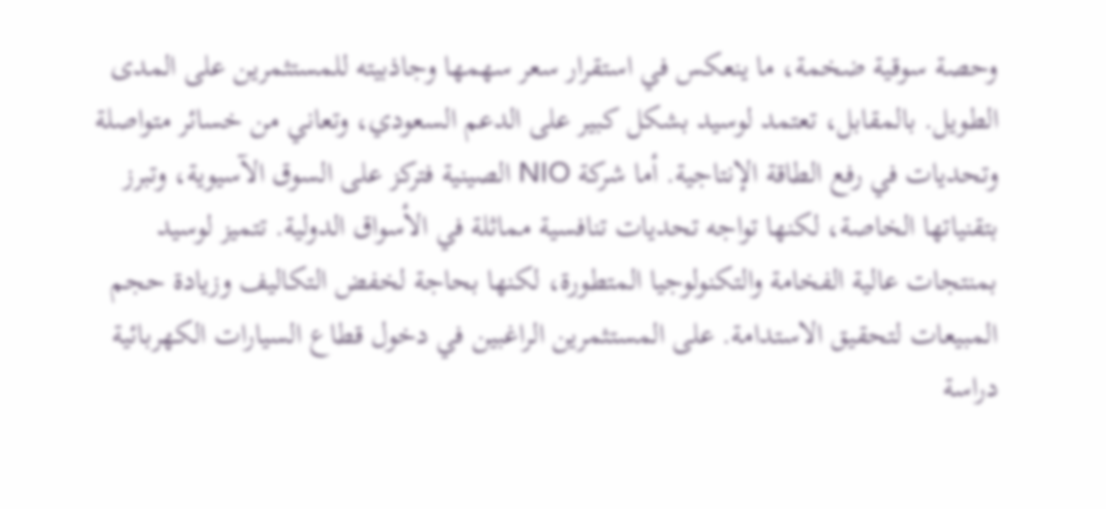وحصة سوقية ضخمة، ما ينعكس في استقرار سعر سهمها وجاذبيته للمستثمرين على المدى الطويل. بالمقابل، تعتمد لوسيد بشكل كبير على الدعم السعودي، وتعاني من خسائر متواصلة وتحديات في رفع الطاقة الإنتاجية. أما شركة NIO الصينية فتركز على السوق الآسيوية، وتبرز بتقنياتها الخاصة، لكنها تواجه تحديات تنافسية مماثلة في الأسواق الدولية. تتميز لوسيد بمنتجات عالية الفخامة والتكنولوجيا المتطورة، لكنها بحاجة لخفض التكاليف وزيادة حجم المبيعات لتحقيق الاستدامة. على المستثمرين الراغبين في دخول قطاع السيارات الكهربائية دراسة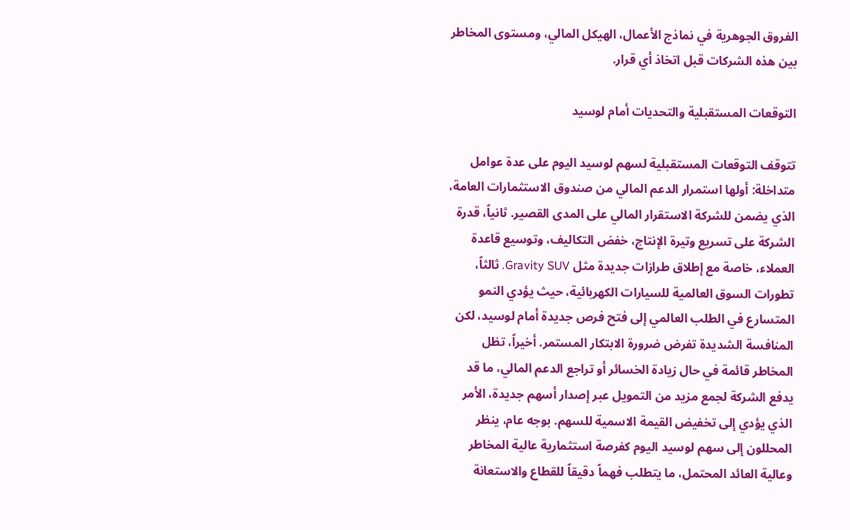الفروق الجوهرية في نماذج الأعمال، الهيكل المالي، ومستوى المخاطر بين هذه الشركات قبل اتخاذ أي قرار.

التوقعات المستقبلية والتحديات أمام لوسيد

تتوقف التوقعات المستقبلية لسهم لوسيد اليوم على عدة عوامل متداخلة: أولها استمرار الدعم المالي من صندوق الاستثمارات العامة، الذي يضمن للشركة الاستقرار المالي على المدى القصير. ثانياً، قدرة الشركة على تسريع وتيرة الإنتاج، خفض التكاليف، وتوسيع قاعدة العملاء، خاصة مع إطلاق طرازات جديدة مثل Gravity SUV. ثالثاً، تطورات السوق العالمية للسيارات الكهربائية، حيث يؤدي النمو المتسارع في الطلب العالمي إلى فتح فرص جديدة أمام لوسيد، لكن المنافسة الشديدة تفرض ضرورة الابتكار المستمر. أخيراً، تظل المخاطر قائمة في حال زيادة الخسائر أو تراجع الدعم المالي، ما قد يدفع الشركة لجمع مزيد من التمويل عبر إصدار أسهم جديدة، الأمر الذي يؤدي إلى تخفيض القيمة الاسمية للسهم. بوجه عام، ينظر المحللون إلى سهم لوسيد اليوم كفرصة استثمارية عالية المخاطر وعالية العائد المحتمل، ما يتطلب فهماً دقيقاً للقطاع والاستعانة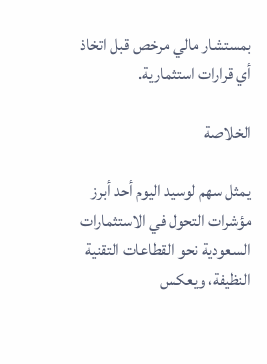بمستشار مالي مرخص قبل اتخاذ أي قرارات استثمارية.

الخلاصة

يمثل سهم لوسيد اليوم أحد أبرز مؤشرات التحول في الاستثمارات السعودية نحو القطاعات التقنية النظيفة، ويعكس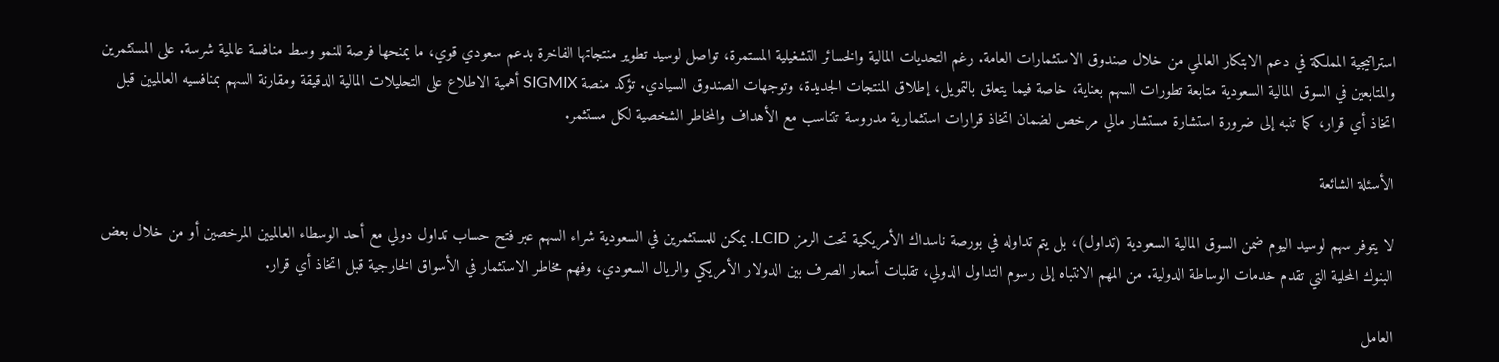استراتيجية المملكة في دعم الابتكار العالمي من خلال صندوق الاستثمارات العامة. رغم التحديات المالية والخسائر التشغيلية المستمرة، تواصل لوسيد تطوير منتجاتها الفاخرة بدعم سعودي قوي، ما يمنحها فرصة للنمو وسط منافسة عالمية شرسة. على المستثمرين والمتابعين في السوق المالية السعودية متابعة تطورات السهم بعناية، خاصة فيما يتعلق بالتمويل، إطلاق المنتجات الجديدة، وتوجهات الصندوق السيادي. تؤكد منصة SIGMIX أهمية الاطلاع على التحليلات المالية الدقيقة ومقارنة السهم بمنافسيه العالميين قبل اتخاذ أي قرار، كما تنبه إلى ضرورة استشارة مستشار مالي مرخص لضمان اتخاذ قرارات استثمارية مدروسة تتناسب مع الأهداف والمخاطر الشخصية لكل مستثمر.

الأسئلة الشائعة

لا يتوفر سهم لوسيد اليوم ضمن السوق المالية السعودية (تداول)، بل يتم تداوله في بورصة ناسداك الأمريكية تحت الرمز LCID. يمكن للمستثمرين في السعودية شراء السهم عبر فتح حساب تداول دولي مع أحد الوسطاء العالميين المرخصين أو من خلال بعض البنوك المحلية التي تقدم خدمات الوساطة الدولية. من المهم الانتباه إلى رسوم التداول الدولي، تقلبات أسعار الصرف بين الدولار الأمريكي والريال السعودي، وفهم مخاطر الاستثمار في الأسواق الخارجية قبل اتخاذ أي قرار.

العامل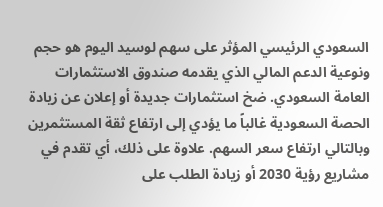السعودي الرئيسي المؤثر على سهم لوسيد اليوم هو حجم ونوعية الدعم المالي الذي يقدمه صندوق الاستثمارات العامة السعودي. ضخ استثمارات جديدة أو إعلان عن زيادة الحصة السعودية غالباً ما يؤدي إلى ارتفاع ثقة المستثمرين وبالتالي ارتفاع سعر السهم. علاوة على ذلك، أي تقدم في مشاريع رؤية 2030 أو زيادة الطلب على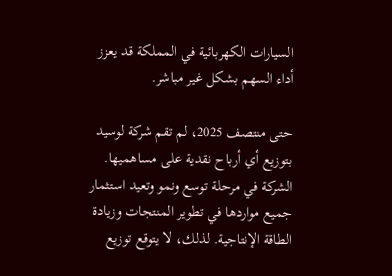السيارات الكهربائية في المملكة قد يعزز أداء السهم بشكل غير مباشر.

حتى منتصف 2025، لم تقم شركة لوسيد بتوزيع أي أرباح نقدية على مساهميها. الشركة في مرحلة توسع ونمو وتعيد استثمار جميع مواردها في تطوير المنتجات وزيادة الطاقة الإنتاجية. لذلك، لا يتوقع توزيع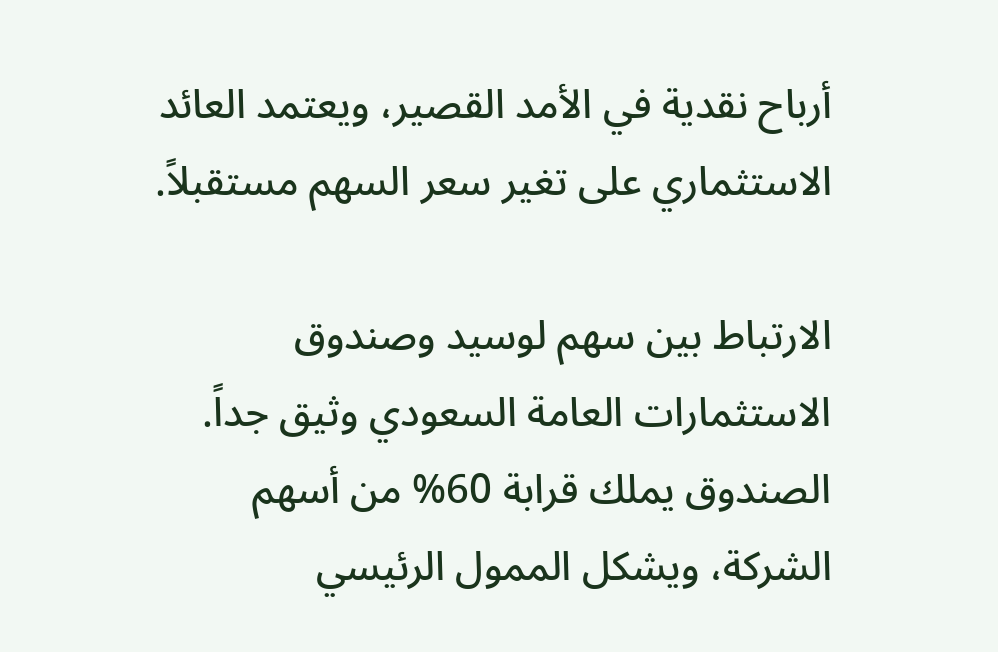أرباح نقدية في الأمد القصير، ويعتمد العائد الاستثماري على تغير سعر السهم مستقبلاً.

الارتباط بين سهم لوسيد وصندوق الاستثمارات العامة السعودي وثيق جداً. الصندوق يملك قرابة 60% من أسهم الشركة، ويشكل الممول الرئيسي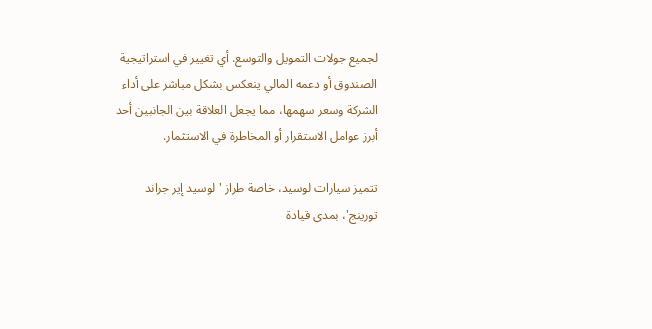لجميع جولات التمويل والتوسع. أي تغيير في استراتيجية الصندوق أو دعمه المالي ينعكس بشكل مباشر على أداء الشركة وسعر سهمها، مما يجعل العلاقة بين الجانبين أحد أبرز عوامل الاستقرار أو المخاطرة في الاستثمار.

تتميز سيارات لوسيد، خاصة طراز 'لوسيد إير جراند تورينج'، بمدى قيادة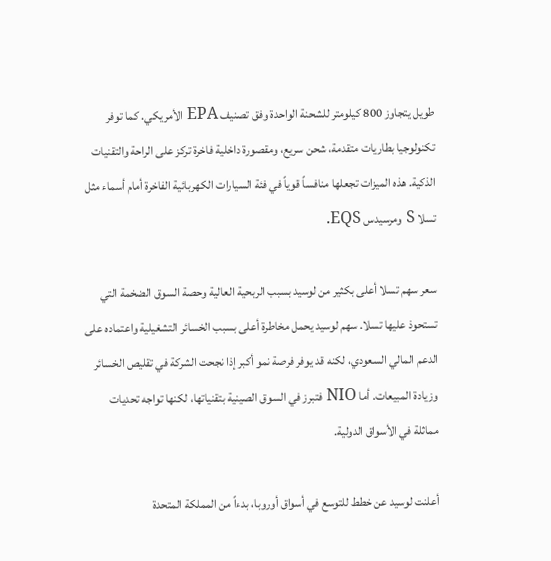طويل يتجاوز 800 كيلومتر للشحنة الواحدة وفق تصنيف EPA الأمريكي. كما توفر تكنولوجيا بطاريات متقدمة، شحن سريع، ومقصورة داخلية فاخرة تركز على الراحة والتقنيات الذكية. هذه الميزات تجعلها منافساً قوياً في فئة السيارات الكهربائية الفاخرة أمام أسماء مثل تسلا S ومرسيدس EQS.

سعر سهم تسلا أعلى بكثير من لوسيد بسبب الربحية العالية وحصة السوق الضخمة التي تستحوذ عليها تسلا. سهم لوسيد يحمل مخاطرة أعلى بسبب الخسائر التشغيلية واعتماده على الدعم المالي السعودي، لكنه قد يوفر فرصة نمو أكبر إذا نجحت الشركة في تقليص الخسائر وزيادة المبيعات. أما NIO فتبرز في السوق الصينية بتقنياتها، لكنها تواجه تحديات مماثلة في الأسواق الدولية.

أعلنت لوسيد عن خطط للتوسع في أسواق أوروبا، بدءاً من المملكة المتحدة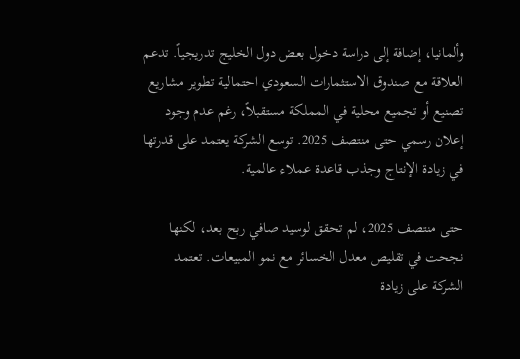وألمانيا، إضافة إلى دراسة دخول بعض دول الخليج تدريجياً. تدعم العلاقة مع صندوق الاستثمارات السعودي احتمالية تطوير مشاريع تصنيع أو تجميع محلية في المملكة مستقبلاً، رغم عدم وجود إعلان رسمي حتى منتصف 2025. توسع الشركة يعتمد على قدرتها في زيادة الإنتاج وجذب قاعدة عملاء عالمية.

حتى منتصف 2025، لم تحقق لوسيد صافي ربح بعد، لكنها نجحت في تقليص معدل الخسائر مع نمو المبيعات. تعتمد الشركة على زيادة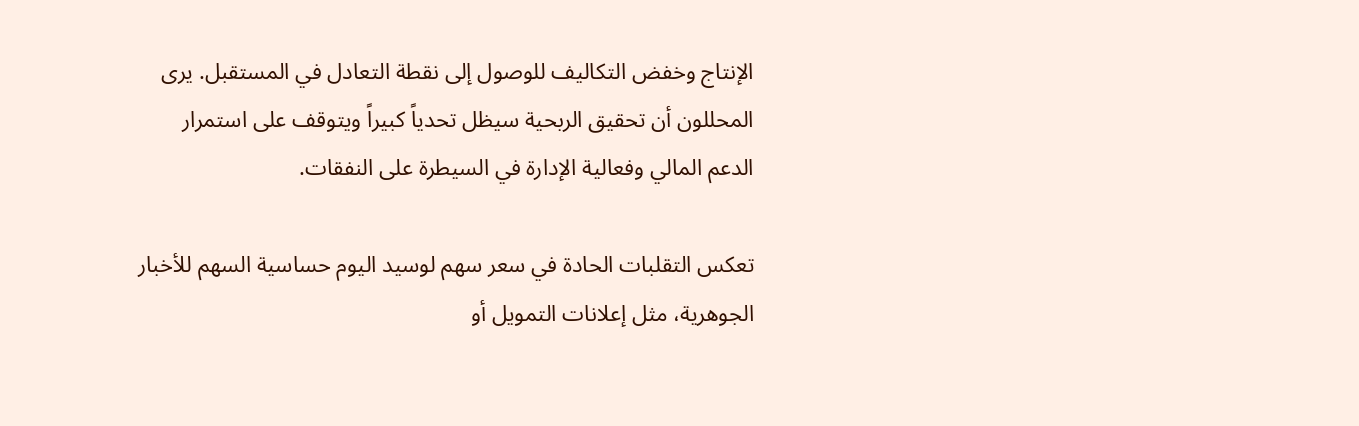الإنتاج وخفض التكاليف للوصول إلى نقطة التعادل في المستقبل. يرى المحللون أن تحقيق الربحية سيظل تحدياً كبيراً ويتوقف على استمرار الدعم المالي وفعالية الإدارة في السيطرة على النفقات.

تعكس التقلبات الحادة في سعر سهم لوسيد اليوم حساسية السهم للأخبار الجوهرية، مثل إعلانات التمويل أو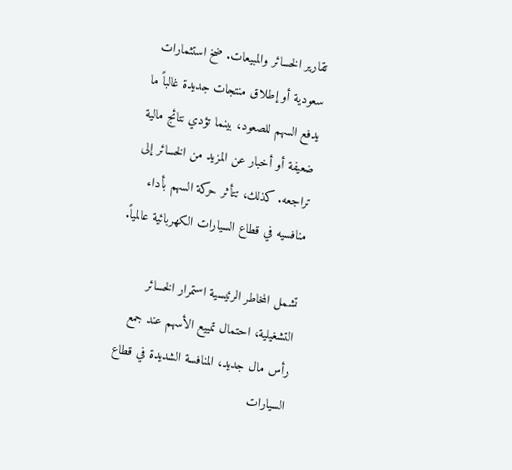تقارير الخسائر والمبيعات. ضخ استثمارات سعودية أو إطلاق منتجات جديدة غالباً ما يدفع السهم للصعود، بينما تؤدي نتائج مالية ضعيفة أو أخبار عن المزيد من الخسائر إلى تراجعه. كذلك، تتأثر حركة السهم بأداء منافسيه في قطاع السيارات الكهربائية عالمياً.

تشمل المخاطر الرئيسية استمرار الخسائر التشغيلية، احتمال تمييع الأسهم عند جمع رأس مال جديد، المنافسة الشديدة في قطاع السيارات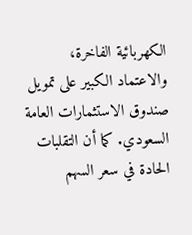الكهربائية الفاخرة، والاعتماد الكبير على تمويل صندوق الاستثمارات العامة السعودي. كما أن التقلبات الحادة في سعر السهم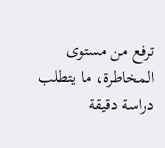ترفع من مستوى المخاطرة، ما يتطلب دراسة دقيقة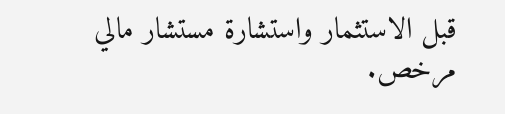قبل الاستثمار واستشارة مستشار مالي مرخص.